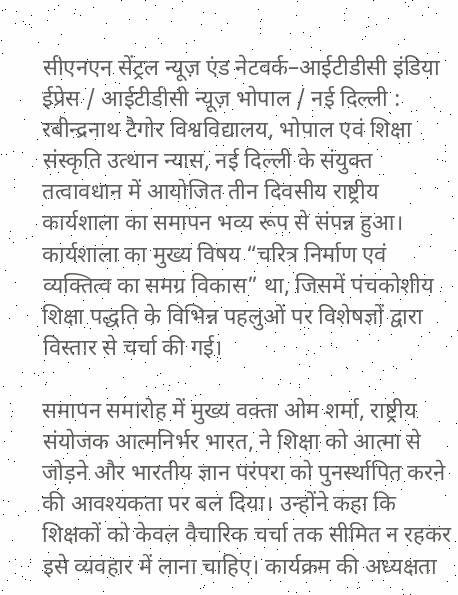सीएनएन सेंट्रल न्यूज़ एंड नेटवर्क–आईटीडीसी इंडिया ईप्रेस / आईटीडीसी न्यूज़ भोपाल / नई दिल्ली : रबीन्द्रनाथ टैगोर विश्वविद्यालय, भोपाल एवं शिक्षा संस्कृति उत्थान न्यास, नई दिल्ली के संयुक्त तत्वावधान में आयोजित तीन दिवसीय राष्ट्रीय कार्यशाला का समापन भव्य रूप से संपन्न हुआ। कार्यशाला का मुख्य विषय “चरित्र निर्माण एवं व्यक्तित्व का समग्र विकास” था, जिसमें पंचकोशीय शिक्षा पद्धति के विभिन्न पहलुओं पर विशेषज्ञों द्वारा विस्तार से चर्चा की गई।

समापन समारोह में मुख्य वक्ता ओम शर्मा, राष्ट्रीय संयोजक आत्मनिर्भर भारत, ने शिक्षा को आत्मा से जोड़ने और भारतीय ज्ञान परंपरा को पुनर्स्थापित करने की आवश्यकता पर बल दिया। उन्होंने कहा कि शिक्षकों को केवल वैचारिक चर्चा तक सीमित न रहकर इसे व्यवहार में लाना चाहिए। कार्यक्रम की अध्यक्षता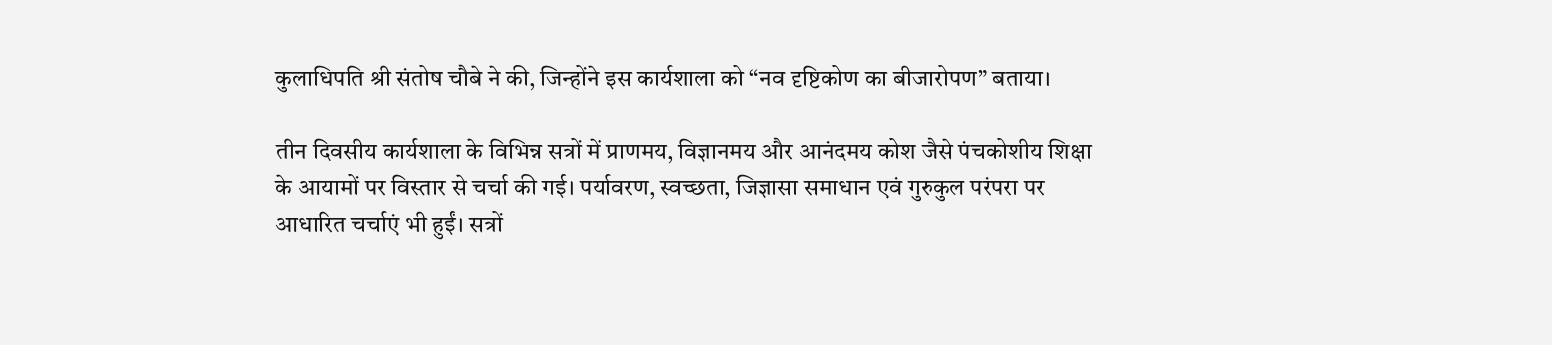कुलाधिपति श्री संतोष चौबे ने की, जिन्होंने इस कार्यशाला को “नव दृष्टिकोण का बीजारोपण” बताया।

तीन दिवसीय कार्यशाला के विभिन्न सत्रों में प्राणमय, विज्ञानमय और आनंदमय कोश जैसे पंचकोशीय शिक्षा के आयामों पर विस्तार से चर्चा की गई। पर्यावरण, स्वच्छता, जिज्ञासा समाधान एवं गुरुकुल परंपरा पर आधारित चर्चाएं भी हुईं। सत्रों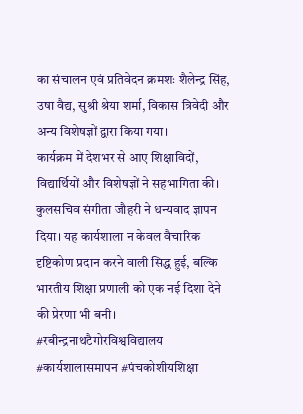का संचालन एवं प्रतिवेदन क्रमशः शैलेन्द्र सिंह, उषा वैद्य, सुश्री श्रेया शर्मा, विकास त्रिवेदी और अन्य विशेषज्ञों द्वारा किया गया।
कार्यक्रम में देशभर से आए शिक्षाविदों, विद्यार्थियों और विशेषज्ञों ने सहभागिता की। कुलसचिव संगीता जौहरी ने धन्यवाद ज्ञापन दिया। यह कार्यशाला न केवल वैचारिक दृष्टिकोण प्रदान करने वाली सिद्ध हुई, बल्कि भारतीय शिक्षा प्रणाली को एक नई दिशा देने की प्रेरणा भी बनी।
#रबीन्द्रनाथटैगोरविश्वविद्यालय #कार्यशालासमापन #पंचकोशीयशिक्षा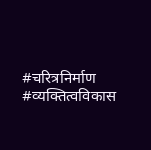#चरित्रनिर्माण #व्यक्तित्वविकास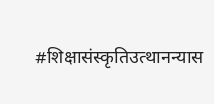#शिक्षासंस्कृतिउत्थानन्यास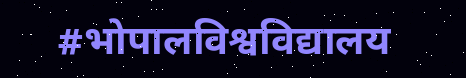#भोपालविश्वविद्यालय